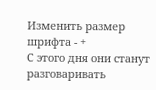Изменить размер шрифта - +
С этого дня они станут разговаривать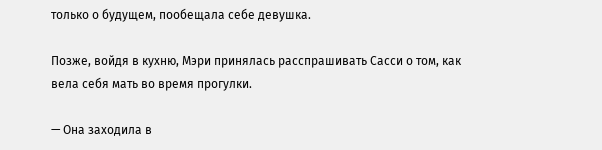только о будущем, пообещала себе девушка.

Позже, войдя в кухню, Мэри принялась расспрашивать Сасси о том, как вела себя мать во время прогулки.

— Она заходила в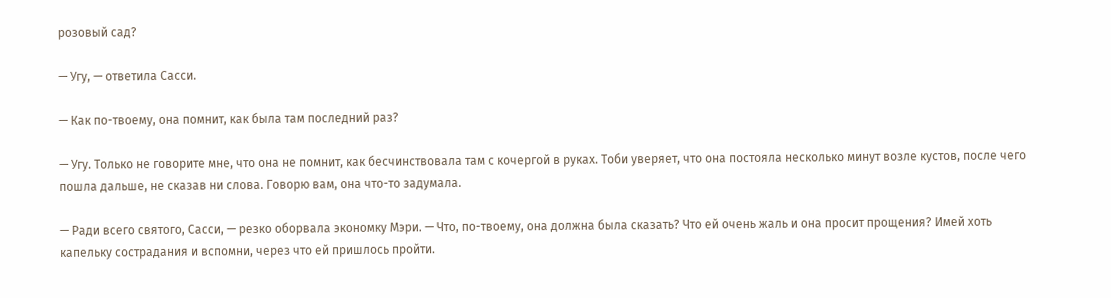розовый сад?

— Угу, — ответила Сасси.

— Как по-твоему, она помнит, как была там последний раз?

— Угу. Только не говорите мне, что она не помнит, как бесчинствовала там с кочергой в руках. Тоби уверяет, что она постояла несколько минут возле кустов, после чего пошла дальше, не сказав ни слова. Говорю вам, она что-то задумала.

— Ради всего святого, Сасси, — резко оборвала экономку Мэри. — Что, по-твоему, она должна была сказать? Что ей очень жаль и она просит прощения? Имей хоть капельку сострадания и вспомни, через что ей пришлось пройти.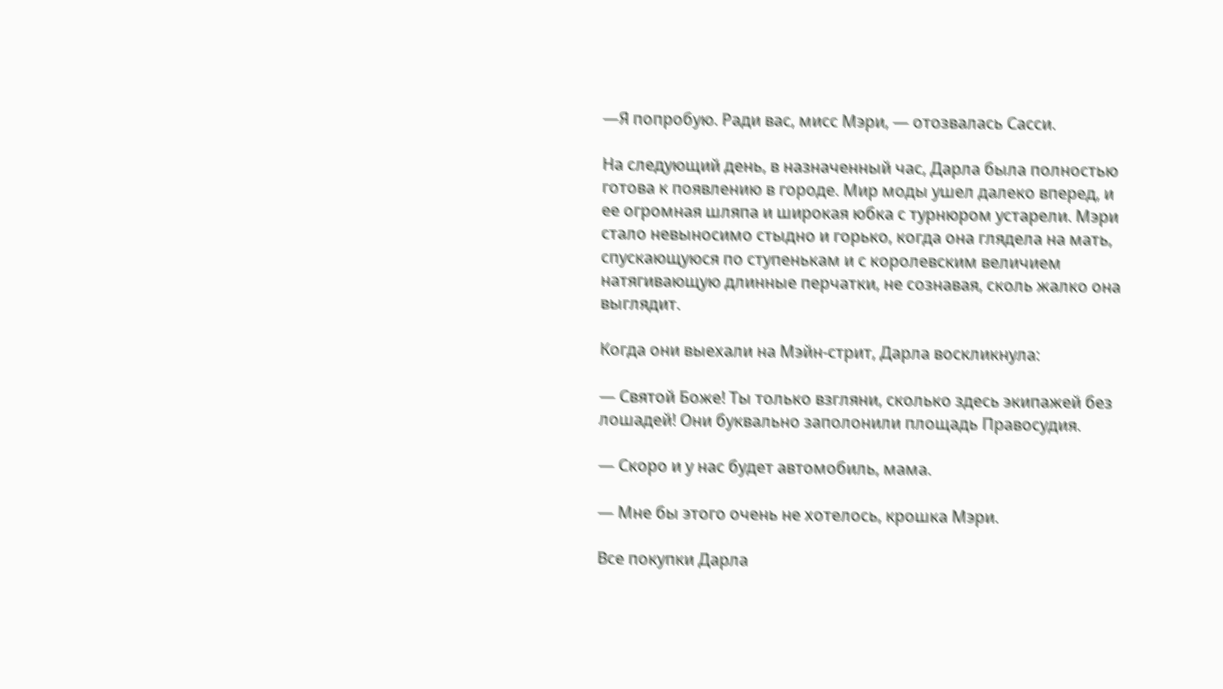—Я попробую. Ради вас, мисс Мэри, — отозвалась Сасси.

На следующий день, в назначенный час, Дарла была полностью готова к появлению в городе. Мир моды ушел далеко вперед, и ее огромная шляпа и широкая юбка с турнюром устарели. Мэри стало невыносимо стыдно и горько, когда она глядела на мать, спускающуюся по ступенькам и с королевским величием натягивающую длинные перчатки, не сознавая, сколь жалко она выглядит.

Когда они выехали на Мэйн-стрит, Дарла воскликнула:

— Святой Боже! Ты только взгляни, сколько здесь экипажей без лошадей! Они буквально заполонили площадь Правосудия.

— Скоро и у нас будет автомобиль, мама.

— Мне бы этого очень не хотелось, крошка Мэри.

Все покупки Дарла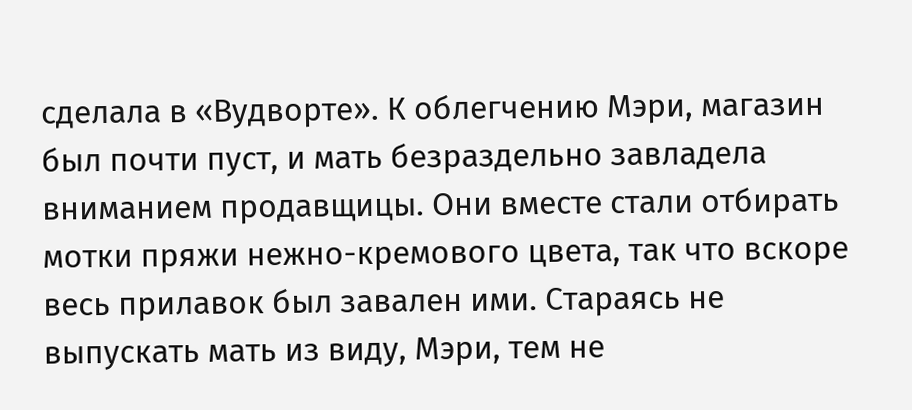сделала в «Вудворте». К облегчению Мэри, магазин был почти пуст, и мать безраздельно завладела вниманием продавщицы. Они вместе стали отбирать мотки пряжи нежно-кремового цвета, так что вскоре весь прилавок был завален ими. Стараясь не выпускать мать из виду, Мэри, тем не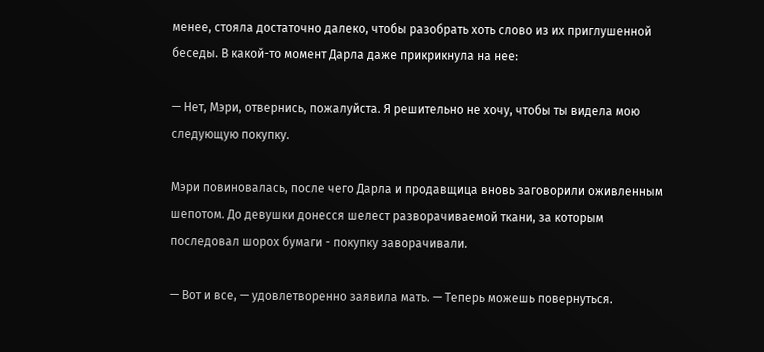менее, стояла достаточно далеко, чтобы разобрать хоть слово из их приглушенной беседы. В какой-то момент Дарла даже прикрикнула на нее:

— Нет, Мэри, отвернись, пожалуйста. Я решительно не хочу, чтобы ты видела мою следующую покупку.

Мэри повиновалась, после чего Дарла и продавщица вновь заговорили оживленным шепотом. До девушки донесся шелест разворачиваемой ткани, за которым последовал шорох бумаги - покупку заворачивали.

— Вот и все, — удовлетворенно заявила мать. — Теперь можешь повернуться.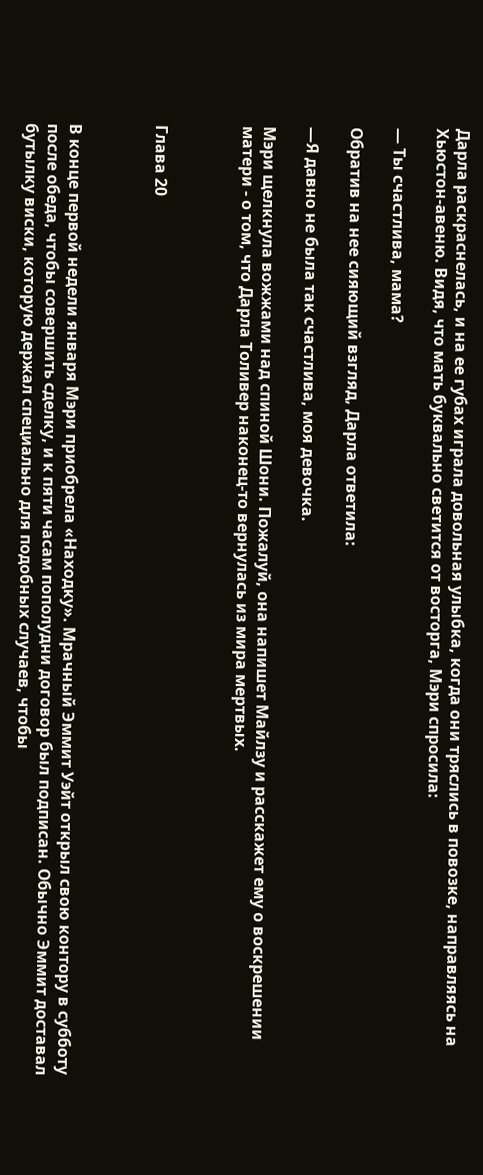Дарла раскраснелась, и на ее губах играла довольная улыбка, когда они тряслись в повозке, направляясь на Хьюстон-авеню. Видя, что мать буквально светится от восторга, Мэри спросила:

— Ты счастлива, мама?

Обратив на нее сияющий взгляд, Дарла ответила:

—Я давно не была так счастлива, моя девочка.

Мэри щелкнула вожжами над спиной Шони. Пожалуй, она напишет Майлзу и расскажет ему о воскрешении матери - о том, что Дарла Толивер наконец-то вернулась из мира мертвых.



Глава 20



В конце первой недели января Мэри приобрела «Находку». Мрачный Эммит Уэйт открыл свою контору в субботу после обеда, чтобы совершить сделку, и к пяти часам пополудни договор был подписан. Обычно Эммит доставал бутылку виски, которую держал специально для подобных случаев, чтобы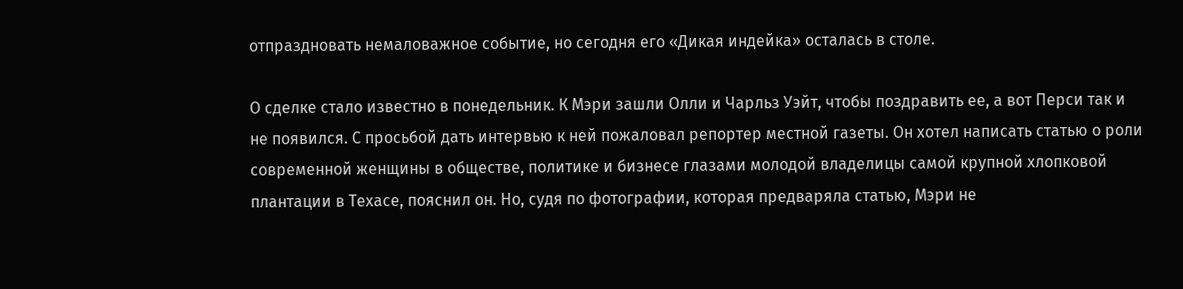отпраздновать немаловажное событие, но сегодня его «Дикая индейка» осталась в столе.

О сделке стало известно в понедельник. К Мэри зашли Олли и Чарльз Уэйт, чтобы поздравить ее, а вот Перси так и не появился. С просьбой дать интервью к ней пожаловал репортер местной газеты. Он хотел написать статью о роли современной женщины в обществе, политике и бизнесе глазами молодой владелицы самой крупной хлопковой плантации в Техасе, пояснил он. Но, судя по фотографии, которая предваряла статью, Мэри не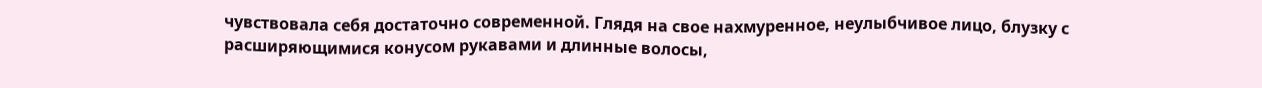чувствовала себя достаточно современной. Глядя на свое нахмуренное, неулыбчивое лицо, блузку с расширяющимися конусом рукавами и длинные волосы,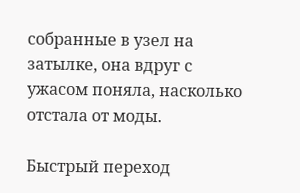собранные в узел на затылке, она вдруг с ужасом поняла, насколько отстала от моды.

Быстрый переход